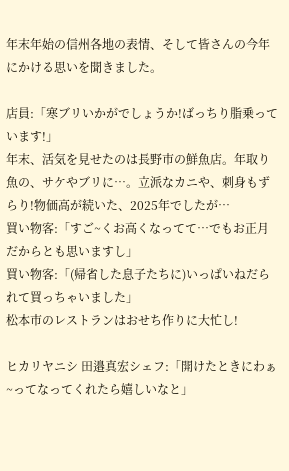年末年始の信州各地の表情、そして皆さんの今年にかける思いを聞きました。

店員:「寒ブリいかがでしょうか!ばっちり脂乗っています!」
年末、活気を見せたのは長野市の鮮魚店。年取り魚の、サケやブリに…。立派なカニや、刺身もずらり!物価高が続いた、2025年でしたが…
買い物客:「すご~くお高くなってて…でもお正月だからとも思いますし」
買い物客:「(帰省した息子たちに)いっぱいねだられて買っちゃいました」
松本市のレストランはおせち作りに大忙し!

ヒカリヤニシ 田邉真宏シェフ:「開けたときにわぁ~ってなってくれたら嬉しいなと」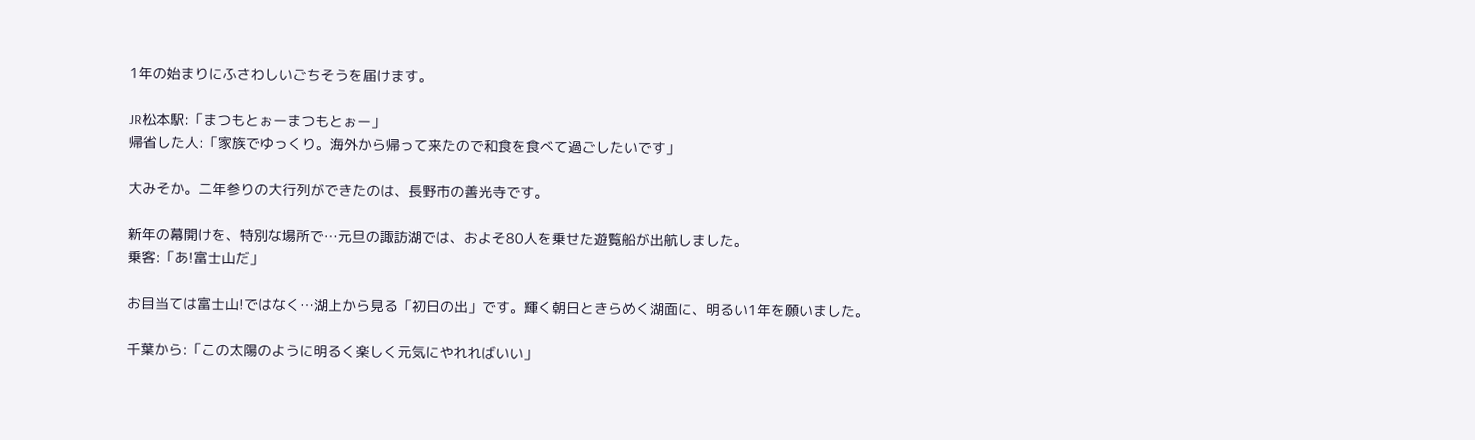1年の始まりにふさわしいごちそうを届けます。

JR松本駅:「まつもとぉーまつもとぉー」
帰省した人:「家族でゆっくり。海外から帰って来たので和食を食べて過ごしたいです」

大みそか。二年参りの大行列ができたのは、長野市の善光寺です。

新年の幕開けを、特別な場所で…元旦の諏訪湖では、およそ80人を乗せた遊覧船が出航しました。
乗客:「あ!富士山だ」

お目当ては富士山!ではなく…湖上から見る「初日の出」です。輝く朝日ときらめく湖面に、明るい1年を願いました。

千葉から:「この太陽のように明るく楽しく元気にやれればいい」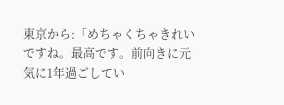東京から:「めちゃくちゃきれいですね。最高です。前向きに元気に1年過ごしてい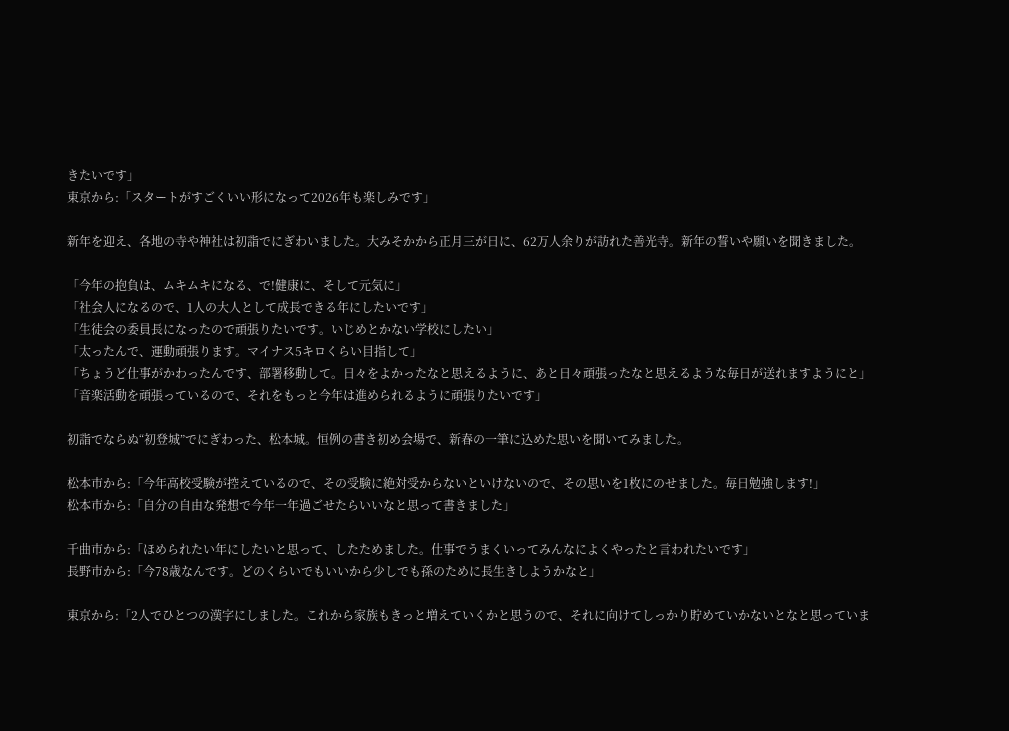きたいです」
東京から:「スタートがすごくいい形になって2026年も楽しみです」

新年を迎え、各地の寺や神社は初詣でにぎわいました。大みそかから正月三が日に、62万人余りが訪れた善光寺。新年の誓いや願いを聞きました。

「今年の抱負は、ムキムキになる、で!健康に、そして元気に」
「社会人になるので、1人の大人として成長できる年にしたいです」
「生徒会の委員長になったので頑張りたいです。いじめとかない学校にしたい」
「太ったんで、運動頑張ります。マイナス5キロくらい目指して」
「ちょうど仕事がかわったんです、部署移動して。日々をよかったなと思えるように、あと日々頑張ったなと思えるような毎日が送れますようにと」
「音楽活動を頑張っているので、それをもっと今年は進められるように頑張りたいです」

初詣でならぬ“初登城”でにぎわった、松本城。恒例の書き初め会場で、新春の一筆に込めた思いを聞いてみました。

松本市から:「今年高校受験が控えているので、その受験に絶対受からないといけないので、その思いを1枚にのせました。毎日勉強します!」
松本市から:「自分の自由な発想で今年一年過ごせたらいいなと思って書きました」

千曲市から:「ほめられたい年にしたいと思って、したためました。仕事でうまくいってみんなによくやったと言われたいです」
長野市から:「今78歳なんです。どのくらいでもいいから少しでも孫のために長生きしようかなと」

東京から:「2人でひとつの漢字にしました。これから家族もきっと増えていくかと思うので、それに向けてしっかり貯めていかないとなと思っていま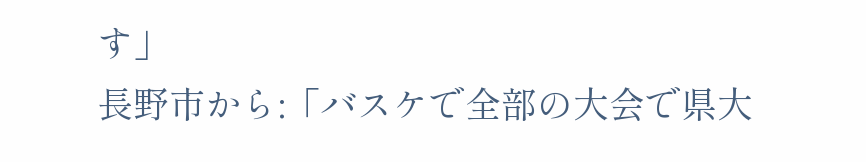す」
長野市から:「バスケで全部の大会で県大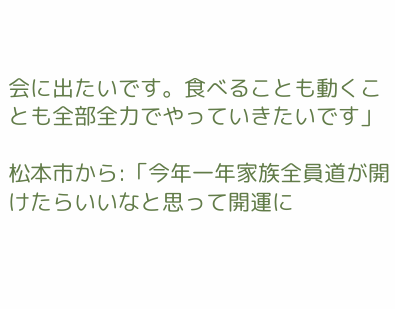会に出たいです。食べることも動くことも全部全力でやっていきたいです」

松本市から:「今年一年家族全員道が開けたらいいなと思って開運に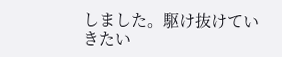しました。駆け抜けていきたい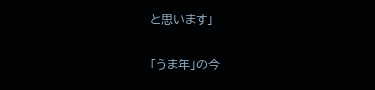と思います」

「うま年」の今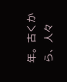年。古くから、人々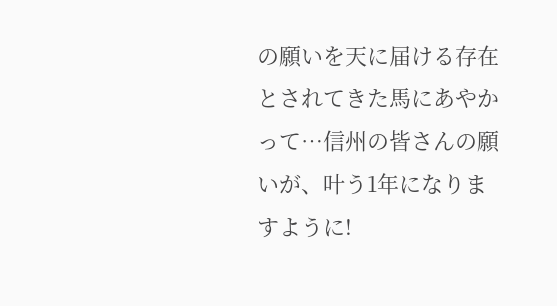の願いを天に届ける存在とされてきた馬にあやかって…信州の皆さんの願いが、叶う1年になりますように!